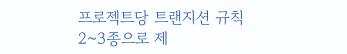프로젝트당 트랜지션 규칙
2~3종으로 제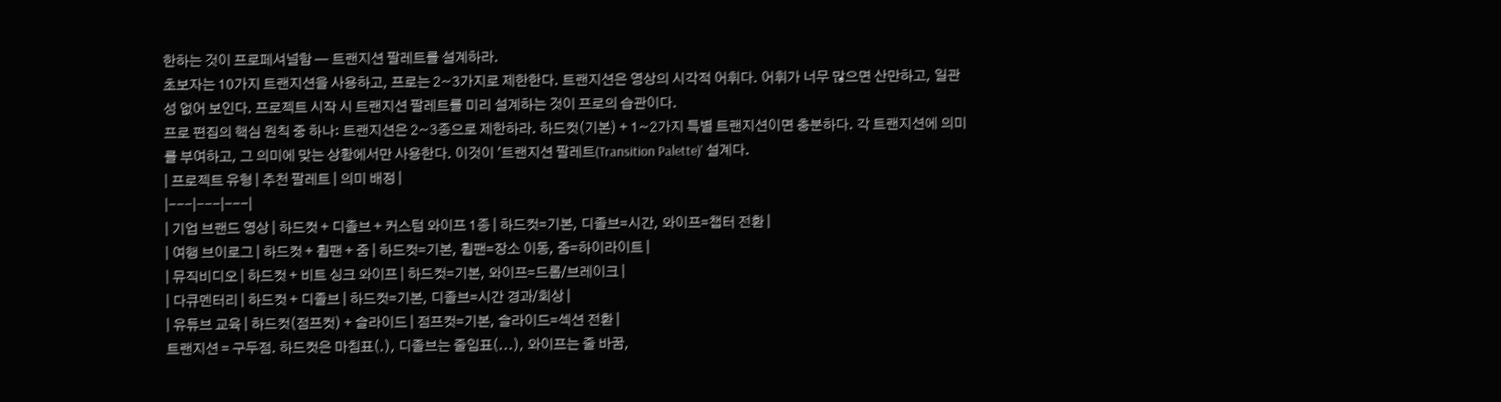한하는 것이 프로페셔널함 — 트랜지션 팔레트를 설계하라.
초보자는 10가지 트랜지션을 사용하고, 프로는 2~3가지로 제한한다. 트랜지션은 영상의 시각적 어휘다. 어휘가 너무 많으면 산만하고, 일관성 없어 보인다. 프로젝트 시작 시 트랜지션 팔레트를 미리 설계하는 것이 프로의 습관이다.
프로 편집의 핵심 원칙 중 하나: 트랜지션은 2~3종으로 제한하라. 하드컷(기본) + 1~2가지 특별 트랜지션이면 충분하다. 각 트랜지션에 의미를 부여하고, 그 의미에 맞는 상황에서만 사용한다. 이것이 '트랜지션 팔레트(Transition Palette)' 설계다.
| 프로젝트 유형 | 추천 팔레트 | 의미 배정 |
|---|---|---|
| 기업 브랜드 영상 | 하드컷 + 디졸브 + 커스텀 와이프 1종 | 하드컷=기본, 디졸브=시간, 와이프=챕터 전환 |
| 여행 브이로그 | 하드컷 + 휩팬 + 줌 | 하드컷=기본, 휩팬=장소 이동, 줌=하이라이트 |
| 뮤직비디오 | 하드컷 + 비트 싱크 와이프 | 하드컷=기본, 와이프=드롭/브레이크 |
| 다큐멘터리 | 하드컷 + 디졸브 | 하드컷=기본, 디졸브=시간 경과/회상 |
| 유튜브 교육 | 하드컷(점프컷) + 슬라이드 | 점프컷=기본, 슬라이드=섹션 전환 |
트랜지션 = 구두점. 하드컷은 마침표(.), 디졸브는 줄임표(...), 와이프는 줄 바꿈,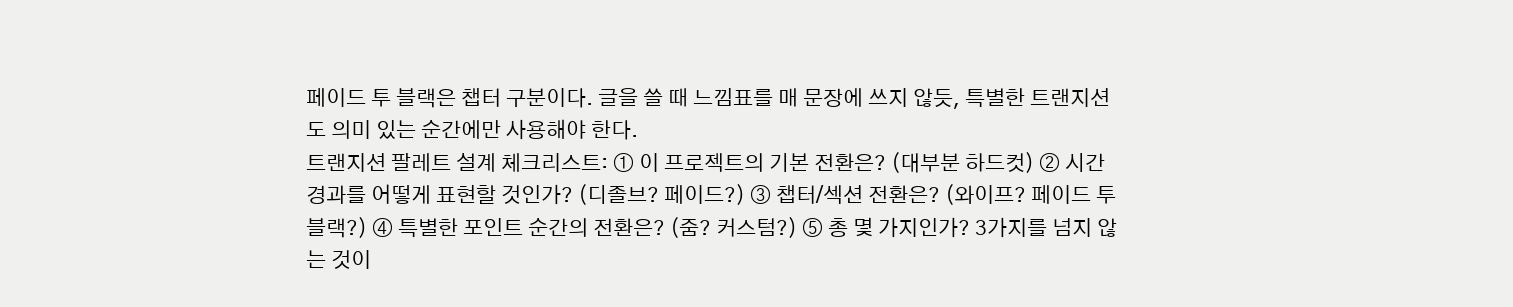페이드 투 블랙은 챕터 구분이다. 글을 쓸 때 느낌표를 매 문장에 쓰지 않듯, 특별한 트랜지션도 의미 있는 순간에만 사용해야 한다.
트랜지션 팔레트 설계 체크리스트: ① 이 프로젝트의 기본 전환은? (대부분 하드컷) ② 시간 경과를 어떻게 표현할 것인가? (디졸브? 페이드?) ③ 챕터/섹션 전환은? (와이프? 페이드 투 블랙?) ④ 특별한 포인트 순간의 전환은? (줌? 커스텀?) ⑤ 총 몇 가지인가? 3가지를 넘지 않는 것이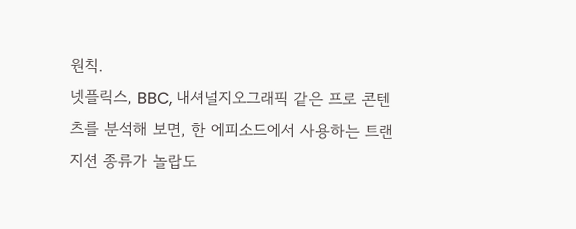원칙.
넷플릭스, BBC, 내셔널지오그래픽 같은 프로 콘텐츠를 분석해 보면, 한 에피소드에서 사용하는 트랜지션 종류가 놀랍도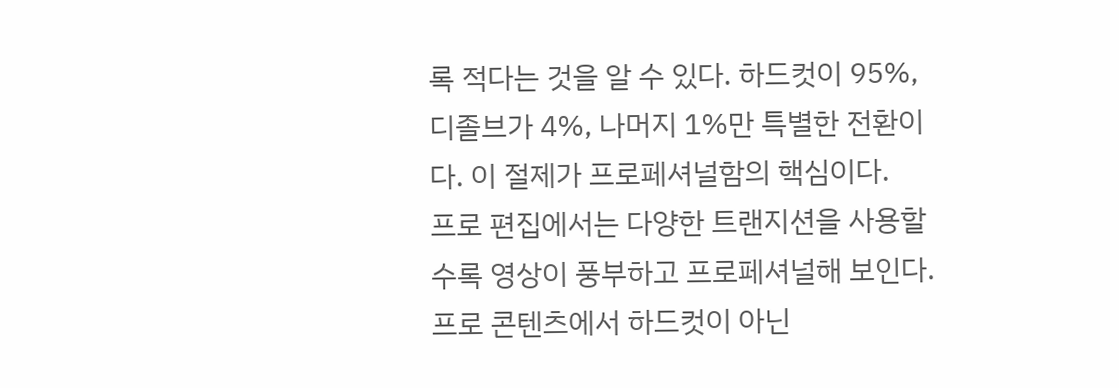록 적다는 것을 알 수 있다. 하드컷이 95%, 디졸브가 4%, 나머지 1%만 특별한 전환이다. 이 절제가 프로페셔널함의 핵심이다.
프로 편집에서는 다양한 트랜지션을 사용할수록 영상이 풍부하고 프로페셔널해 보인다.
프로 콘텐츠에서 하드컷이 아닌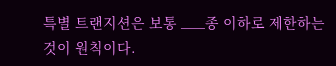특별 트랜지션은 보통 ___종 이하로 제한하는 것이 원칙이다.